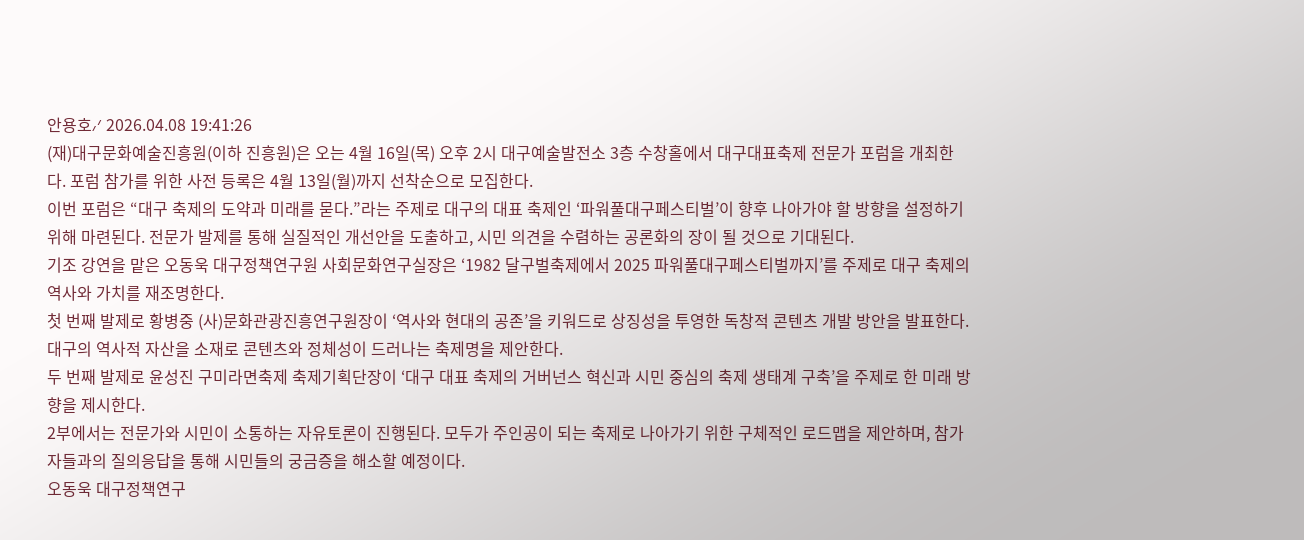안용호⁄ 2026.04.08 19:41:26
(재)대구문화예술진흥원(이하 진흥원)은 오는 4월 16일(목) 오후 2시 대구예술발전소 3층 수창홀에서 대구대표축제 전문가 포럼을 개최한다. 포럼 참가를 위한 사전 등록은 4월 13일(월)까지 선착순으로 모집한다.
이번 포럼은 “대구 축제의 도약과 미래를 묻다.”라는 주제로 대구의 대표 축제인 ‘파워풀대구페스티벌’이 향후 나아가야 할 방향을 설정하기 위해 마련된다. 전문가 발제를 통해 실질적인 개선안을 도출하고, 시민 의견을 수렴하는 공론화의 장이 될 것으로 기대된다.
기조 강연을 맡은 오동욱 대구정책연구원 사회문화연구실장은 ‘1982 달구벌축제에서 2025 파워풀대구페스티벌까지’를 주제로 대구 축제의 역사와 가치를 재조명한다.
첫 번째 발제로 황병중 (사)문화관광진흥연구원장이 ‘역사와 현대의 공존’을 키워드로 상징성을 투영한 독창적 콘텐츠 개발 방안을 발표한다. 대구의 역사적 자산을 소재로 콘텐츠와 정체성이 드러나는 축제명을 제안한다.
두 번째 발제로 윤성진 구미라면축제 축제기획단장이 ‘대구 대표 축제의 거버넌스 혁신과 시민 중심의 축제 생태계 구축’을 주제로 한 미래 방향을 제시한다.
2부에서는 전문가와 시민이 소통하는 자유토론이 진행된다. 모두가 주인공이 되는 축제로 나아가기 위한 구체적인 로드맵을 제안하며, 참가자들과의 질의응답을 통해 시민들의 궁금증을 해소할 예정이다.
오동욱 대구정책연구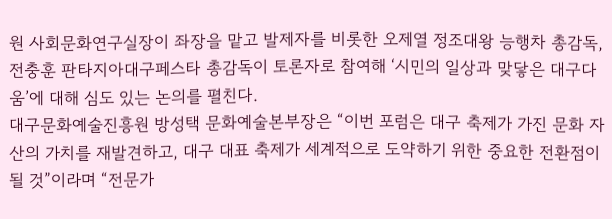원 사회문화연구실장이 좌장을 맡고 발제자를 비롯한 오제열 정조대왕 능행차 총감독, 전충훈 판타지아대구페스타 총감독이 토론자로 참여해 ‘시민의 일상과 맞닿은 대구다움’에 대해 심도 있는 논의를 펼친다.
대구문화예술진흥원 방성택 문화예술본부장은 “이번 포럼은 대구 축제가 가진 문화 자산의 가치를 재발견하고, 대구 대표 축제가 세계적으로 도약하기 위한 중요한 전환점이 될 것”이라며 “전문가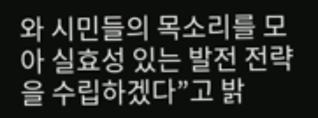와 시민들의 목소리를 모아 실효성 있는 발전 전략을 수립하겠다”고 밝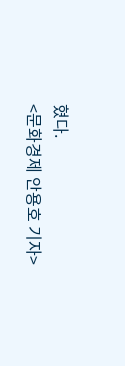혔다.
<문화경제 안용호 기자>